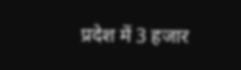प्रदेश में 3 हजार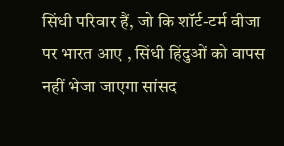सिंधी परिवार हैं, जो कि शॉर्ट-टर्म वीजा पर भारत आए , सिंधी हिंदुओं को वापस नहीं भेजा जाएगा सांसद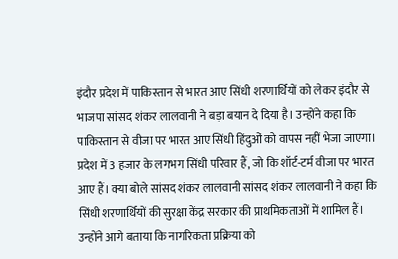इंदौर प्रदेश में पाकिस्तान से भारत आए सिंधी शरणार्थियों को लेकर इंदौर से भाजपा सांसद शंकर लालवानी ने बड़ा बयान दे दिया है। उन्होंने कहा कि पाकिस्तान से वीजा पर भारत आए सिंधी हिंदुओं को वापस नहीं भेजा जाएगा। प्रदेश में 3 हजार के लगभग सिंधी परिवार हैं, जो कि शॉर्ट-टर्म वीजा पर भारत आए हैं। क्या बोले सांसद शंकर लालवानी सांसद शंकर लालवानी ने कहा कि सिंधी शरणार्थियों की सुरक्षा केंद्र सरकार की प्राथमिकताओं में शामिल हैं। उन्होंने आगे बताया कि नागरिकता प्रक्रिया को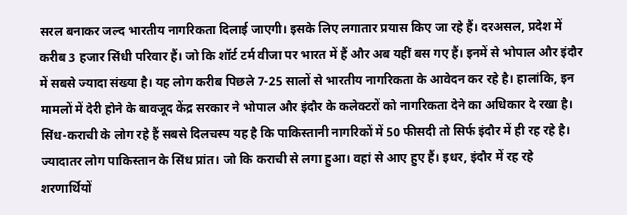सरल बनाकर जल्द भारतीय नागरिकता दिलाई जाएगी। इसके लिए लगातार प्रयास किए जा रहे हैं। दरअसल, प्रदेश में करीब 3 हजार सिंधी परिवार हैं। जो कि शॉर्ट टर्म वीजा पर भारत में हैं और अब यहीं बस गए हैं। इनमें से भोपाल और इंदौर में सबसे ज्यादा संख्या है। यह लोग करीब पिछले 7-25 सालों से भारतीय नागरिकता के आवेदन कर रहे है। हालांकि, इन मामलों में देरी होने के बावजूद केंद्र सरकार ने भोपाल और इंदौर के कलेक्टरों को नागरिकता देने का अधिकार दे रखा है। सिंध-कराची के लोग रहे हैं सबसे दिलचस्प यह है कि पाकिस्तानी नागरिकों में 50 फीसदी तो सिर्फ इंदौर में ही रह रहे है। ज्यादातर लोग पाकिस्तान के सिंध प्रांत। जो कि कराची से लगा हुआ। वहां से आए हुए हैं। इधर, इंदौर में रह रहे शरणार्थियों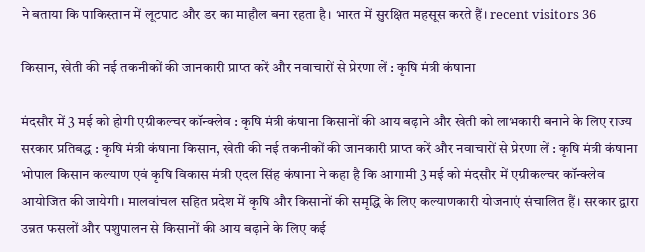ने बताया कि पाकिस्तान में लूटपाट और डर का माहौल बना रहता है। भारत में सुरक्षित महसूस करते हैं। recent visitors 36

किसान, खेती की नई तकनीकों की जानकारी प्राप्त करें और नवाचारों से प्रेरणा लें : कृषि मंत्री कंषाना

मंदसौर में 3 मई को होगी एग्रीकल्चर कॉन्क्लेव : कृषि मंत्री कंषाना किसानों की आय बढ़ाने और खेती को लाभकारी बनाने के लिए राज्य सरकार प्रतिबद्ध : कृषि मंत्री कंषाना किसान, खेती की नई तकनीकों की जानकारी प्राप्त करें और नवाचारों से प्रेरणा लें : कृषि मंत्री कंषाना भोपाल किसान कल्याण एवं कृषि विकास मंत्री एदल सिंह कंषाना ने कहा है कि आगामी 3 मई को मंदसौर में एग्रीकल्चर कॉन्क्लेव आयोजित की जायेगी। मालवांचल सहित प्रदेश में कृषि और किसानों की समृद्धि के लिए कल्याणकारी योजनाएं संचालित हैं। सरकार द्वारा उन्नत फसलों और पशुपालन से किसानों की आय बढ़ाने के लिए कई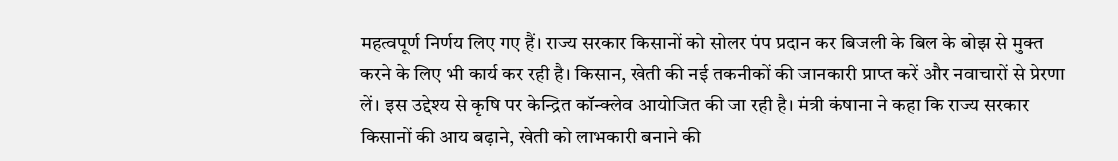महत्वपूर्ण निर्णय लिए गए हैं। राज्य सरकार किसानों को सोलर पंप प्रदान कर बिजली के बिल के बोझ से मुक्त करने के लिए भी कार्य कर रही है। किसान, खेती की नई तकनीकों की जानकारी प्राप्त करें और नवाचारों से प्रेरणा लें। इस उद्देश्य से कृषि पर केन्द्रित कॉन्क्लेव आयोजित की जा रही है। मंत्री कंषाना ने कहा कि राज्य सरकार किसानों की आय बढ़ाने, खेती को लाभकारी बनाने की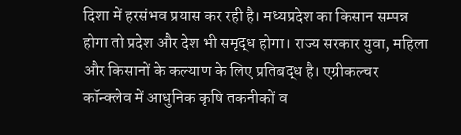दिशा में हरसंभव प्रयास कर रही है। मध्यप्रदेश का किसान सम्पन्न होगा तो प्रदेश और देश भी समृद्ध होगा। राज्य सरकार युवा, महिला और किसानों के कल्याण के लिए प्रतिबद्ध है। एग्रीकल्चर कॉन्क्लेव में आधुनिक कृषि तकनीकों व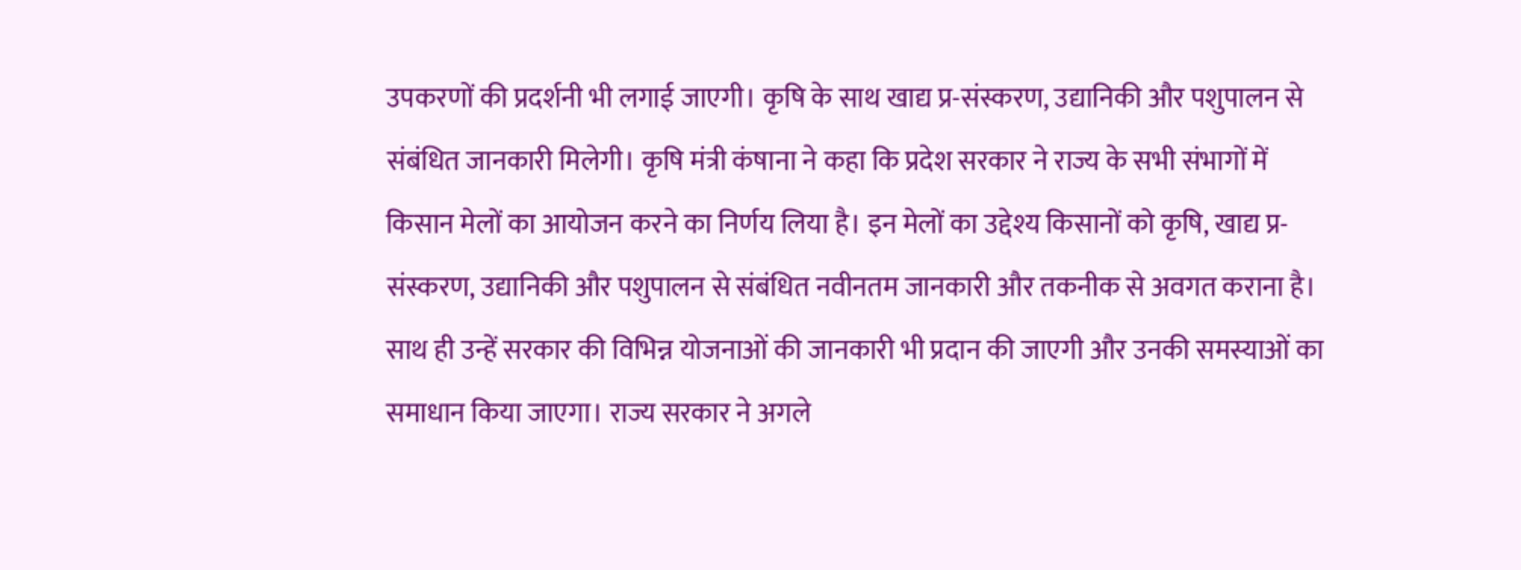उपकरणों की प्रदर्शनी भी लगाई जाएगी। कृषि के साथ खाद्य प्र-संस्करण, उद्यानिकी और पशुपालन से संबंधित जानकारी मिलेगी। कृषि मंत्री कंषाना ने कहा कि प्रदेश सरकार ने राज्य के सभी संभागों में किसान मेलों का आयोजन करने का निर्णय लिया है। इन मेलों का उद्देश्य किसानों को कृषि, खाद्य प्र-संस्करण, उद्यानिकी और पशुपालन से संबंधित नवीनतम जानकारी और तकनीक से अवगत कराना है। साथ ही उन्हें सरकार की विभिन्न योजनाओं की जानकारी भी प्रदान की जाएगी और उनकी समस्याओं का समाधान किया जाएगा। राज्य सरकार ने अगले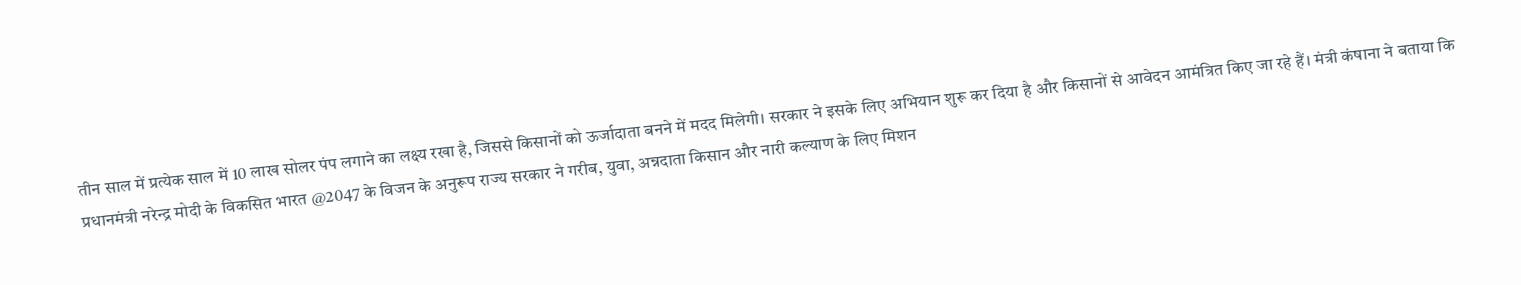तीन साल में प्रत्येक साल में 10 लाख सोलर पंप लगाने का लक्ष्य रखा है, जिससे किसानों को ऊर्जादाता बनने में मदद मिलेगी। सरकार ने इसके लिए अभियान शुरू कर दिया है और किसानों से आवेदन आमंत्रित किए जा रहे हैं। मंत्री कंषाना ने बताया कि प्रधानमंत्री नरेन्द्र मोदी के विकसित भारत @2047 के विजन के अनुरूप राज्य सरकार ने गरीब, युवा, अन्नदाता किसान और नारी कल्याण के लिए मिशन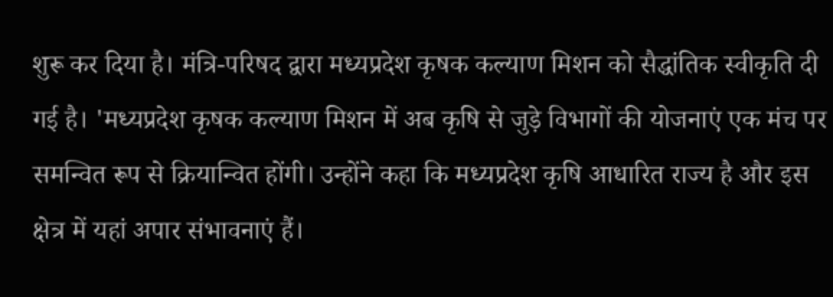शुरू कर दिया है। मंत्रि-परिषद द्वारा मध्यप्रदेश कृषक कल्याण मिशन को सैद्धांतिक स्वीकृति दी गई है। 'मध्यप्रदेश कृषक कल्याण मिशन में अब कृषि से जुड़े विभागों की योजनाएं एक मंच पर समन्वित रूप से क्रियान्वित होंगी। उन्होंने कहा कि मध्यप्रदेश कृषि आधारित राज्य है और इस क्षेत्र में यहां अपार संभावनाएं हैं।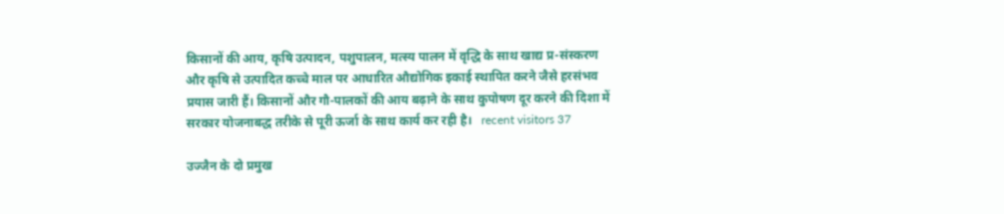किसानों की आय, कृषि उत्पादन, पशुपालन, मत्स्य पालन में वृद्धि के साथ खाद्य प्र-संस्करण और कृषि से उत्पादित कच्चे माल पर आधारित औद्योगिक इकाई स्थापित करने जैसे हरसंभव प्रयास जारी हैं। किसानों और गौ-पालकों की आय बढ़ाने के साथ कुपोषण दूर करने की दिशा में सरकार योजनाबद्ध तरीके से पूरी ऊर्जा के साथ कार्य कर रही है।   recent visitors 37

उज्जैन के दो प्रमुख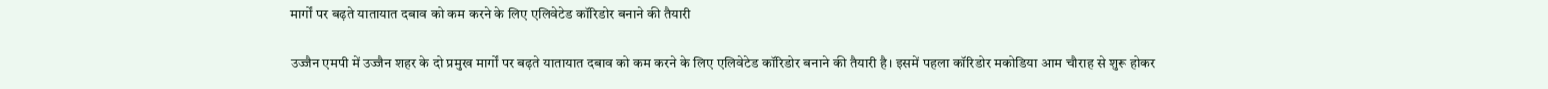मार्गों पर बढ़ते यातायात दबाव को कम करने के लिए एलिवेटेड कॉरिडोर बनाने की तैयारी

उज्जैन एमपी में उज्जैन शहर के दो प्रमुख मार्गों पर बढ़ते यातायात दबाव को कम करने के लिए एलिवेटेड कॉरिडोर बनाने की तैयारी है। इसमें पहला कॉरिडोर मकोडिया आम चौराह से शुरू होकर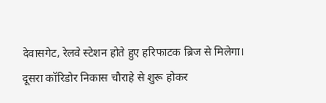देवासगेट, रेलवे स्टेशन होते हुए हरिफाटक ब्रिज से मिलेगा। दूसरा कॉरिडोर निकास चौराहे से शुरू होकर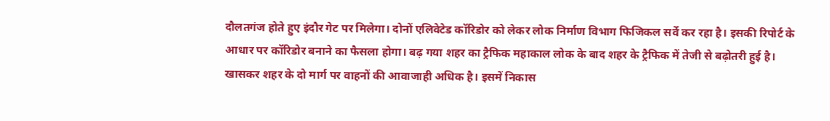दौलतगंज होते हुए इंदौर गेट पर मिलेगा। दोनों एलिवेटेड कॉरिडोर को लेकर लोक निर्माण विभाग फिजिकल सर्वे कर रहा है। इसकी रिपोर्ट के आधार पर कॉरिडोर बनाने का फैसला होगा। बढ़ गया शहर का ट्रैफिक महाकाल लोक के बाद शहर के ट्रैफिक में तेजी से बढ़ोतरी हुई है। खासकर शहर के दो मार्ग पर वाहनों की आवाजाही अधिक है। इसमें निकास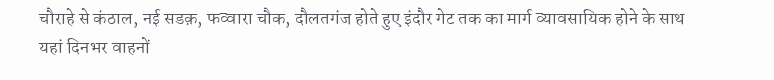चौराहे से कंठाल, नई सडक़, फव्वारा चौक, दौलतगंज होते हुए इंदौर गेट तक का मार्ग व्यावसायिक होने के साथ यहां दिनभर वाहनों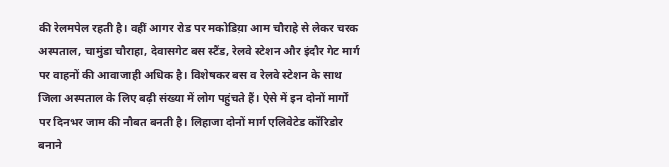की रेलमपेल रहती है। वहीं आगर रोड पर मकोडिय़ा आम चौराहे से लेकर चरक अस्पताल, चामुंडा चौराहा, देवासगेट बस स्टैंड, रेलवे स्टेशन और इंदौर गेट मार्ग पर वाहनों की आवाजाही अधिक है। विशेषकर बस व रेलवे स्टेशन के साथ जिला अस्पताल के लिए बढ़ी संख्या में लोग पहुंचते हैं। ऐसे में इन दोनों मार्गों पर दिनभर जाम की नौबत बनती है। लिहाजा दोनों मार्ग एलिवेटेड कॉरिडोर बनाने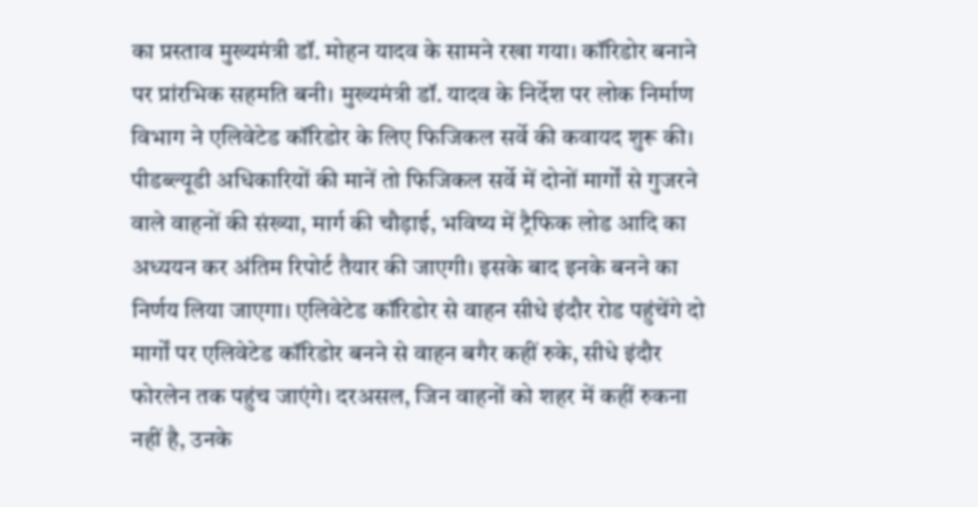का प्रस्ताव मुख्यमंत्री डॉ. मोहन यादव के सामने रखा गया। कॉरिडोर बनाने पर प्रांरभिक सहमति बनी। मुख्यमंत्री डॉ. यादव के निर्देश पर लोक निर्माण विभाग ने एलिवेटेड कॉरिडोर के लिए फिजिकल सर्वे की कवायद शुरू की। पीडब्ल्यूडी अधिकारियों की मानें तो फिजिकल सर्वे में दोनों मार्गों से गुजरने वाले वाहनों की संख्या, मार्ग की चौड़ाई, भविष्य में ट्रैफिक लोड आदि का अध्ययन कर अंतिम रिपोर्ट तैयार की जाएगी। इसके बाद इनके बनने का निर्णय लिया जाएगा। एलिवेटेड कॉरिडोर से वाहन सीधे इंदौर रोड पहुंचेंगे दो मार्गों पर एलिवेटेड कॉरिडोर बनने से वाहन बगैर कहीं रुके, सीधे इंदौर फोरलेन तक पहुंच जाएंगे। दरअसल, जिन वाहनों को शहर में कहीं रुकना नहीं है, उनके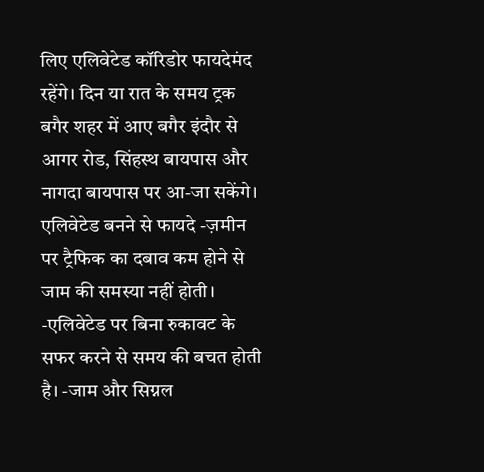लिए एलिवेटेड कॉरिडोर फायदेमंद रहेंगे। दिन या रात के समय ट्रक बगैर शहर में आए बगैर इंदौर से आगर रोड, सिंहस्थ बायपास और नागदा बायपास पर आ-जा सकेंगे। एलिवेटेड बनने से फायदे -ज़मीन पर ट्रैफिक का दबाव कम होने से जाम की समस्या नहीं होती। -एलिवेटेड पर बिना रुकावट के सफर करने से समय की बचत होती है। -जाम और सिग्नल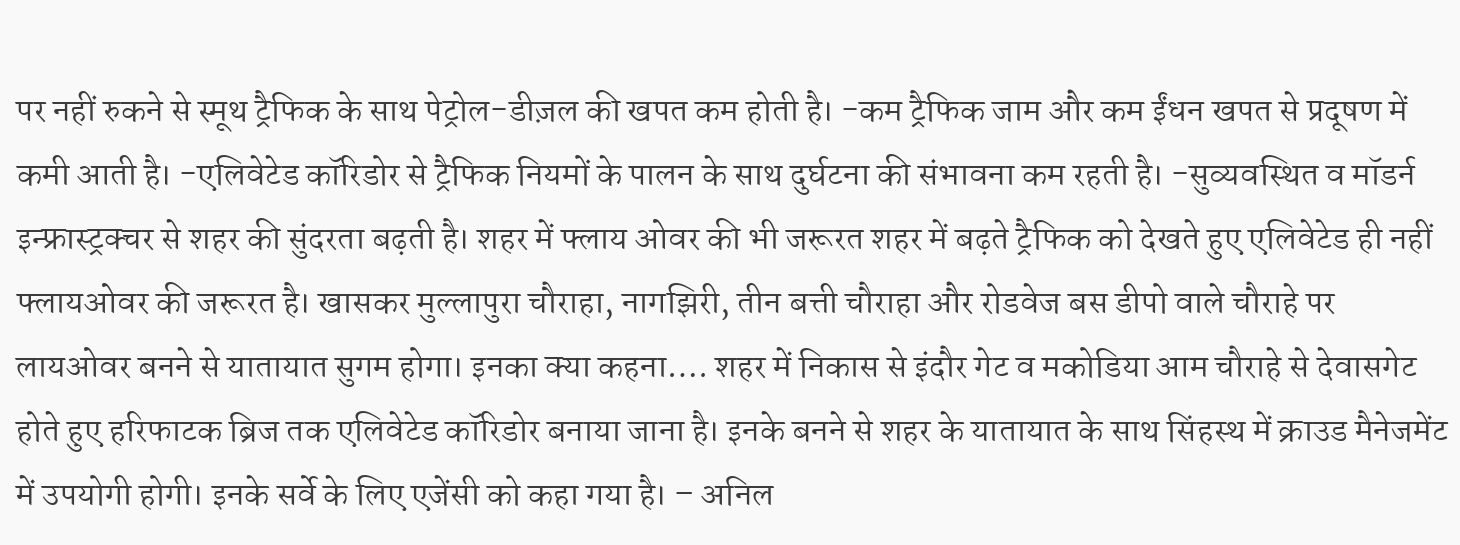पर नहीं रुकने से स्मूथ ट्रैफिक के साथ पेट्रोल-डीज़ल की खपत कम होती है। -कम ट्रैफिक जाम और कम ईंधन खपत से प्रदूषण में कमी आती है। -एलिवेटेड कॉरिडोर से ट्रैफिक नियमों के पालन के साथ दुर्घटना की संभावना कम रहती है। -सुव्यवस्थित व मॉडर्न इन्फ्रास्ट्रक्चर से शहर की सुंदरता बढ़ती है। शहर में फ्लाय ओवर की भी जरूरत शहर में बढ़ते ट्रैफिक को देखते हुए एलिवेटेड ही नहीं फ्लायओवर की जरूरत है। खासकर मुल्लापुरा चौराहा, नागझिरी, तीन बत्ती चौराहा और रोडवेज बस डीपो वाले चौराहे पर लायओवर बनने से यातायात सुगम होगा। इनका क्या कहना…. शहर में निकास से इंदौर गेट व मकोडिया आम चौराहे से देवासगेट होते हुए हरिफाटक ब्रिज तक एलिवेटेड कॉरिडोर बनाया जाना है। इनके बनने से शहर के यातायात के साथ सिंहस्थ में क्राउड मैनेजमेंट में उपयोगी होगी। इनके सर्वे के लिए एजेंसी को कहा गया है। – अनिल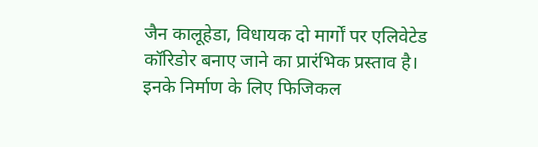जैन कालूहेडा, विधायक दो मार्गों पर एलिवेटेड कॉरिडोर बनाए जाने का प्रारंभिक प्रस्ताव है। इनके निर्माण के लिए फिजिकल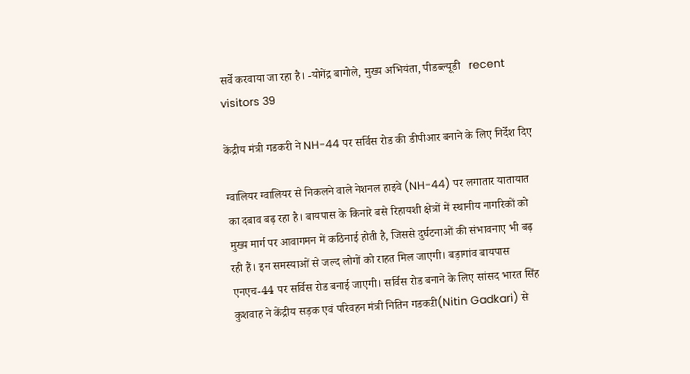सर्वे करवाया जा रहा है। -योगेंद्र बागोले, मुख्य अभियंता, पीडब्ल्यूडी   recent visitors 39

केंद्रीय मंत्री गडकरी ने NH-44 पर सर्विस रोड की डीपीआर बनाने के लिए निर्देश दिए

ग्वालियर ग्वालियर से निकलने वाले नेशनल हाइवे (NH-44) पर लगातार यातायात का दबाव बढ़ रहा है। बायपास के किनारे बसे रिहायशी क्षेत्रों में स्थानीय नागरिकों को मुख्य मार्ग पर आवागमन में कठिनाई होती है, जिससे दुर्घटनाओं की संभावनाए भी बढ़ रही हैं। इन समस्याओं से जल्द लोगों को राहत मिल जाएगी। बड़ागांव बायपास एनएच-44 पर सर्विस रोड बनाई जाएगी। सर्विस रोड बनाने के लिए सांसद भारत सिंह कुशवाह ने केंद्रीय सड़क एवं परिवहन मंत्री नितिन गडकऱी(Nitin Gadkari) से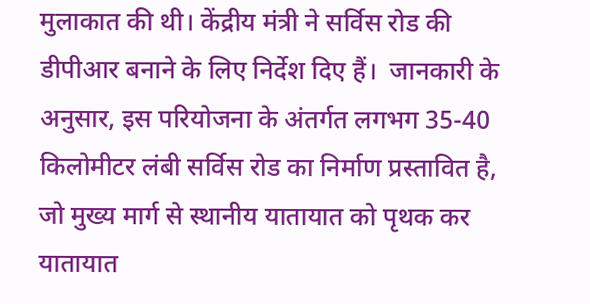मुलाकात की थी। केंद्रीय मंत्री ने सर्विस रोड की डीपीआर बनाने के लिए निर्देश दिए हैं।  जानकारी के अनुसार, इस परियोजना के अंतर्गत लगभग 35-40 किलोमीटर लंबी सर्विस रोड का निर्माण प्रस्तावित है, जो मुख्य मार्ग से स्थानीय यातायात को पृथक कर यातायात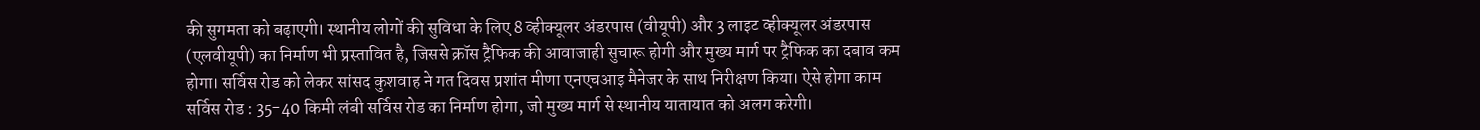की सुगमता को बढ़ाएगी। स्थानीय लोगों की सुविधा के लिए 8 व्हीक्यूलर अंडरपास (वीयूपी) और 3 लाइट व्हीक्यूलर अंडरपास (एलवीयूपी) का निर्माण भी प्रस्तावित है, जिससे क्रॉस ट्रैफिक की आवाजाही सुचारू होगी और मुख्य मार्ग पर ट्रैफिक का दबाव कम होगा। सर्विस रोड को लेकर सांसद कुशवाह ने गत दिवस प्रशांत मीणा एनएचआइ मैनेजर के साथ निरीक्षण किया। ऐसे होगा काम सर्विस रोड : 35-40 किमी लंबी सर्विस रोड का निर्माण होगा, जो मुख्य मार्ग से स्थानीय यातायात को अलग करेगी।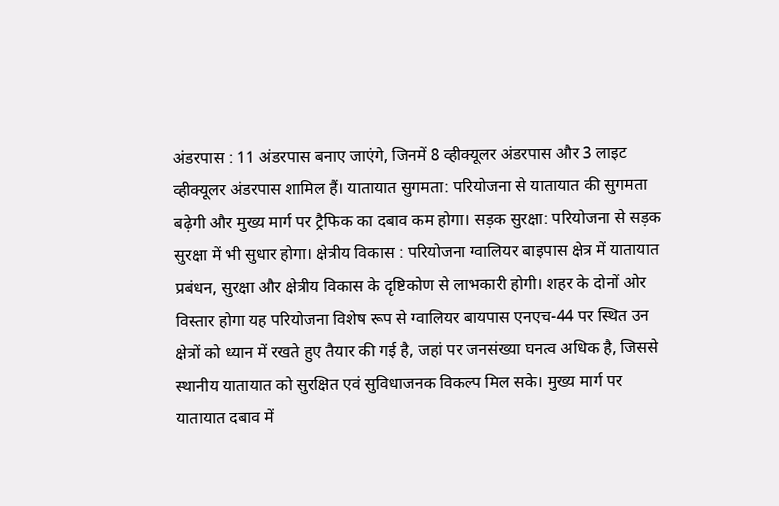अंडरपास : 11 अंडरपास बनाए जाएंगे, जिनमें 8 व्हीक्यूलर अंडरपास और 3 लाइट व्हीक्यूलर अंडरपास शामिल हैं। यातायात सुगमता: परियोजना से यातायात की सुगमता बढ़ेगी और मुख्य मार्ग पर ट्रैफिक का दबाव कम होगा। सड़क सुरक्षा: परियोजना से सड़क सुरक्षा में भी सुधार होगा। क्षेत्रीय विकास : परियोजना ग्वालियर बाइपास क्षेत्र में यातायात प्रबंधन, सुरक्षा और क्षेत्रीय विकास के दृष्टिकोण से लाभकारी होगी। शहर के दोनों ओर विस्तार होगा यह परियोजना विशेष रूप से ग्वालियर बायपास एनएच-44 पर स्थित उन क्षेत्रों को ध्यान में रखते हुए तैयार की गई है, जहां पर जनसंख्या घनत्व अधिक है, जिससे स्थानीय यातायात को सुरक्षित एवं सुविधाजनक विकल्प मिल सके। मुख्य मार्ग पर यातायात दबाव में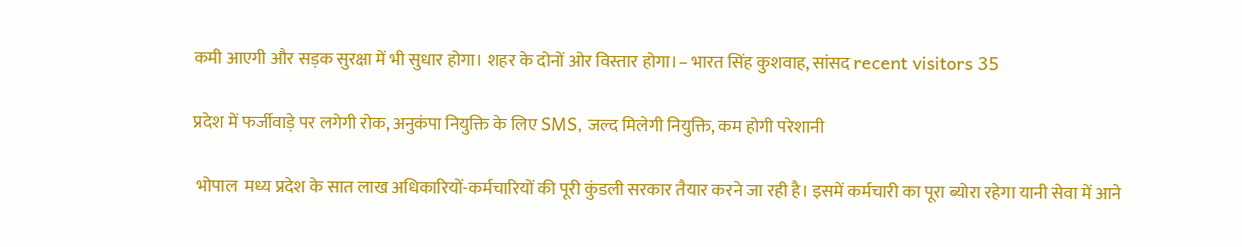कमी आएगी और सड़क सुरक्षा में भी सुधार होगा। शहर के दोनों ओर विस्तार होगा।– भारत सिंह कुशवाह, सांसद recent visitors 35

प्रदेश में फर्जीवाड़े पर लगेगी रोक, अनुकंपा नियुक्ति के लिए SMS, जल्द मिलेगी नियुक्ति, कम होगी परेशानी

 भोपाल  मध्य प्रदेश के सात लाख अधिकारियों-कर्मचारियों की पूरी कुंडली सरकार तैयार करने जा रही है। इसमें कर्मचारी का पूरा ब्योरा रहेगा यानी सेवा में आने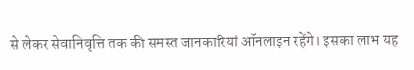से लेकर सेवानिवृत्ति तक की समस्त जानकारियां ऑनलाइन रहेंगे। इसका लाभ यह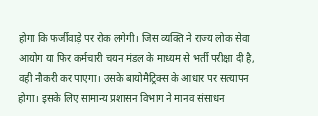होगा कि फर्जीवाड़े पर रोक लगेगी। जिस व्यक्ति ने राज्य लोक सेवा आयोग या फिर कर्मचारी चयन मंडल के माध्यम से भर्ती परीक्षा दी है, वही नौकरी कर पाएगा। उसके बायोमैट्रिक्स के आधार पर सत्यापन होगा। इसके लिए सामान्य प्रशासन विभाग ने मानव संसाधन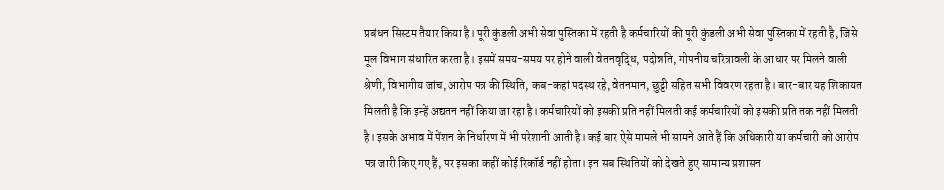प्रबंधन सिस्टम तैयार किया है। पूरी कुंडली अभी सेवा पुस्तिका में रहती है कर्मचारियों की पूरी कुंडली अभी सेवा पुस्तिका में रहती है, जिसे मूल विभाग संधारित करता है। इसमें समय-समय पर होने वाली वेतनवृद्धि, पदोन्नति, गोपनीय चरित्रावली के आधार पर मिलने वाली श्रेणी, विभागीय जांच, आरोप पत्र की स्थिति, कब-कहां पदस्थ रहे, वेतनमान, छुट्टी सहित सभी विवरण रहता है। बार-बार यह शिकायत मिलती है कि इन्हें अद्यतन नहीं किया जा रहा है। कर्मचारियों को इसकी प्रति नहीं मिलती कई कर्मचारियों को इसकी प्रति तक नहीं मिलती है। इसके अभाव में पेंशन के निर्धारण में भी परेशानी आती है। कई बार ऐसे मामले भी सामने आते हैं कि अधिकारी या कर्मचारी को आरोप पत्र जारी किए गए हैं, पर इसका कहीं कोई रिकॉर्ड नहीं होता। इन सब स्थितियों को देखते हुए सामान्य प्रशासन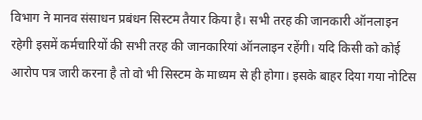विभाग ने मानव संसाधन प्रबंधन सिस्टम तैयार किया है। सभी तरह की जानकारी ऑनलाइन रहेगी इसमें कर्मचारियों की सभी तरह की जानकारियां ऑनलाइन रहेंगी। यदि किसी को कोई आरोप पत्र जारी करना है तो वो भी सिस्टम के माध्यम से ही होगा। इसके बाहर दिया गया नोटिस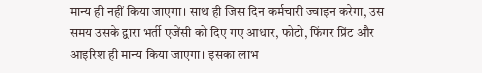मान्य ही नहीं किया जाएगा। साथ ही जिस दिन कर्मचारी ज्वाइन करेगा, उस समय उसके द्वारा भर्ती एजेंसी को दिए गए आधार, फोटो, फिंगर प्रिंट और आइरिश ही मान्य किया जाएगा। इसका लाभ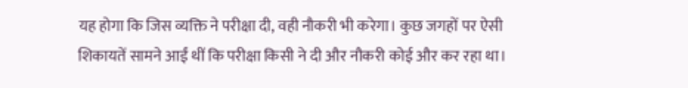यह होगा कि जिस व्यक्ति ने परीक्षा दी, वही नौकरी भी करेगा। कुछ जगहों पर ऐसी शिकायतें सामने आईं थीं कि परीक्षा किसी ने दी और नौकरी कोई और कर रहा था।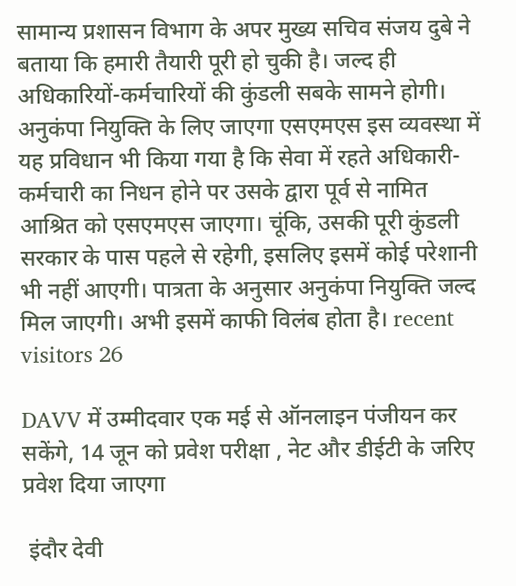सामान्य प्रशासन विभाग के अपर मुख्य सचिव संजय दुबे ने बताया कि हमारी तैयारी पूरी हो चुकी है। जल्द ही अधिकारियों-कर्मचारियों की कुंडली सबके सामने होगी। अनुकंपा नियुक्ति के लिए जाएगा एसएमएस इस व्यवस्था में यह प्रविधान भी किया गया है कि सेवा में रहते अधिकारी-कर्मचारी का निधन होने पर उसके द्वारा पूर्व से नामित आश्रित को एसएमएस जाएगा। चूंकि, उसकी पूरी कुंडली सरकार के पास पहले से रहेगी, इसलिए इसमें कोई परेशानी भी नहीं आएगी। पात्रता के अनुसार अनुकंपा नियुक्ति जल्द मिल जाएगी। अभी इसमें काफी विलंब होता है। recent visitors 26

DAVV में उम्मीदवार एक मई से ऑनलाइन पंजीयन कर सकेंगे, 14 जून को प्रवेश परीक्षा , नेट और डीईटी के जरिए प्रवेश दिया जाएगा

 इंदौर देवी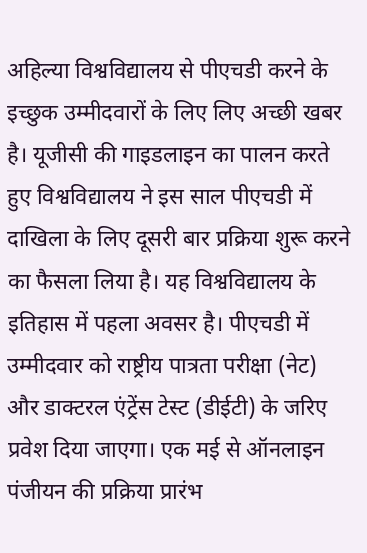अहिल्या विश्वविद्यालय से पीएचडी करने के इच्छुक उम्मीदवारों के लिए लिए अच्छी खबर है। यूजीसी की गाइडलाइन का पालन करते हुए विश्वविद्यालय ने इस साल पीएचडी में दाखिला के लिए दूसरी बार प्रक्रिया शुरू करने का फैसला लिया है। यह विश्वविद्यालय के इतिहास में पहला अवसर है। पीएचडी में उम्मीदवार को राष्ट्रीय पात्रता परीक्षा (नेट) और डाक्टरल एंट्रेंस टेस्ट (डीईटी) के जरिए प्रवेश दिया जाएगा। एक मई से ऑनलाइन पंजीयन की प्रक्रिया प्रारंभ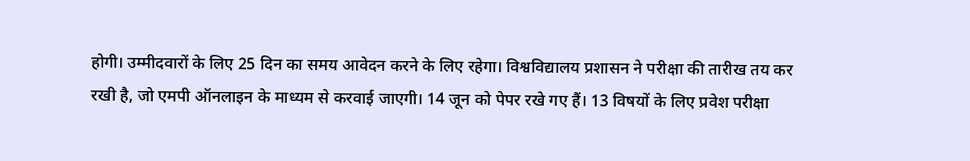होगी। उम्मीदवारों के लिए 25 दिन का समय आवेदन करने के लिए रहेगा। विश्वविद्यालय प्रशासन ने परीक्षा की तारीख तय कर रखी है, जो एमपी ऑनलाइन के माध्यम से करवाई जाएगी। 14 जून को पेपर रखे गए हैं। 13 विषयों के लिए प्रवेश परीक्षा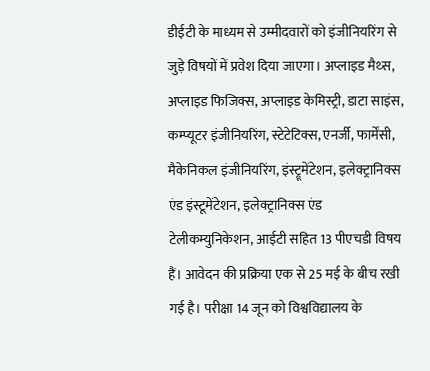डीईटी के माध्यम से उम्मीदवारों को इंजीनियरिंग से जुड़े विषयों में प्रवेश दिया जाएगा। अप्लाइड मैथ्स, अप्लाइड फिजिक्स, अप्लाइड केमिस्ट्री, डाटा साइंस, कम्प्यूटर इंजीनियरिंग, स्टेटेटिक्स, एनर्जी, फार्मेंसी, मैकेनिकल इंजीनियरिंग, इंस्ट्रूमेंटेशन, इलेक्ट्रानिक्स एंड इंस्टूमेंटेशन, इलेक्ट्रानिक्स एंड टेलीकम्युनिकेशन, आईटी सहित 13 पीएचडी विषय हैं। आवेदन की प्रक्रिया एक से 25 मई के बीच रखी गई है। परीक्षा 14 जून को विश्वविद्यालय के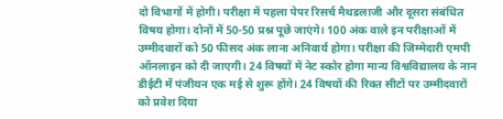दो विभागों में होगी। परीक्षा में पहला पेपर रिसर्च मैथडलाजी और दूसरा संबंधित विषय होगा। दोनों में 50-50 प्रश्न पूछे जाएंगे। 100 अंक वाले इन परीक्षाओं में उम्मीदवारों को 50 फीसद अंक लाना अनिवार्य होगा। परीक्षा की जिम्मेदारी एमपी ऑनलाइन को दी जाएगी। 24 विषयों में नेट स्कोर होगा मान्य विश्वविद्यालय के नान डीईटी में पंजीयन एक मई से शुरू होंगे। 24 विषयों की रिक्त सीटों पर उम्मीदवारों को प्रवेश दिया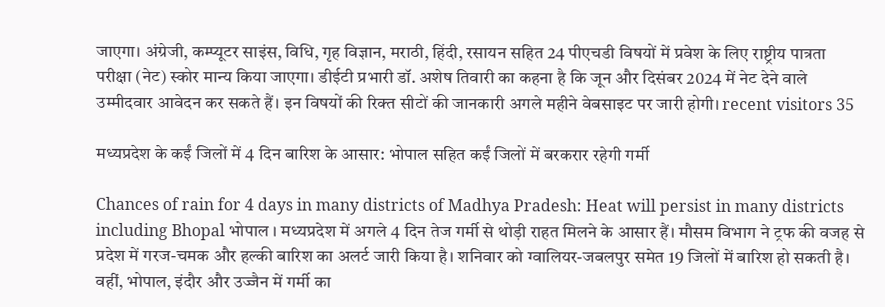जाएगा। अंग्रेजी, कम्प्यूटर साइंस, विधि, गृह विज्ञान, मराठी, हिंदी, रसायन सहित 24 पीएचडी विषयों में प्रवेश के लिए राष्ट्रीय पात्रता परीक्षा (नेट) स्कोर मान्य किया जाएगा। डीईटी प्रभारी डॉ. अशेष तिवारी का कहना है कि जून और दिसंबर 2024 में नेट देने वाले उम्मीदवार आवेदन कर सकते हैं। इन विषयों की रिक्त सीटों की जानकारी अगले महीने वेबसाइट पर जारी होगी। recent visitors 35

मध्यप्रदेश के कईं जिलों में 4 दिन बारिश के आसार: भोपाल सहित कईं जिलों में बरकरार रहेगी गर्मी

Chances of rain for 4 days in many districts of Madhya Pradesh: Heat will persist in many districts including Bhopal भोपाल । मध्यप्रदेश में अगले 4 दिन तेज गर्मी से थोड़ी राहत मिलने के आसार हैं। मौसम विभाग ने ट्रफ की वजह से प्रदेश में गरज-चमक और हल्की बारिश का अलर्ट जारी किया है। शनिवार को ग्वालियर-जबलपुर समेत 19 जिलों में बारिश हो सकती है। वहीं, भोपाल, इंदौर और उज्जैन में गर्मी का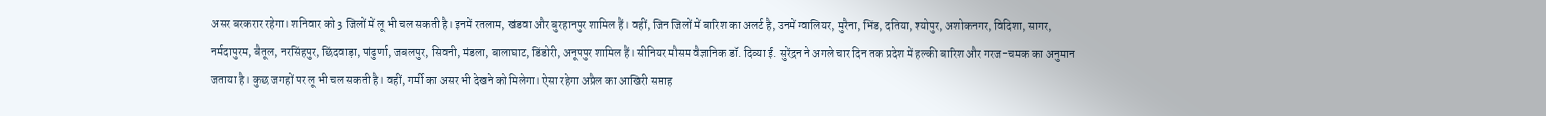असर बरकरार रहेगा। शनिवार को 3 जिलों में लू भी चल सकती है। इनमें रतलाम, खंडवा और बुरहानपुर शामिल हैं। वहीं, जिन जिलों में बारिश का अलर्ट है, उनमें ग्वालियर, मुरैना, भिंड, दतिया, श्योपुर, अशोकनगर, विदिशा, सागर, नर्मदापुरम, बैतूल, नरसिंहपुर, छिंदवाड़ा, पांढुर्णा, जबलपुर, सिवनी, मंडला, बालाघाट, डिंडोरी, अनूपपुर शामिल हैं। सीनियर मौसम वैज्ञानिक डॉ. दिव्या ई. सुरेंद्रन ने अगले चार दिन तक प्रदेश में हल्की बारिश और गरज-चमक का अनुमान जताया है। कुछ जगहों पर लू भी चल सकती है। वहीं, गर्मी का असर भी देखने को मिलेगा। ऐसा रहेगा अप्रैल का आखिरी सप्ताह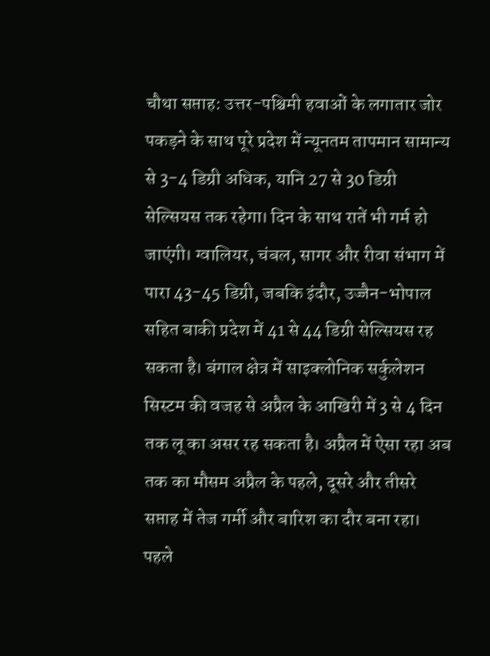चौथा सप्ताह: उत्तर-पश्चिमी हवाओं के लगातार जोर पकड़ने के साथ पूरे प्रदेश में न्यूनतम तापमान सामान्य से 3-4 डिग्री अधिक, यानि 27 से 30 डिग्री सेल्सियस तक रहेगा। दिन के साथ रातें भी गर्म हो जाएंगी। ग्वालियर, चंबल, सागर और रीवा संभाग में पारा 43-45 डिग्री, जबकि इंदौर, उज्जैन-भोपाल सहित बाकी प्रदेश में 41 से 44 डिग्री सेल्सियस रह सकता है। बंगाल क्षेत्र में साइक्लोनिक सर्कुलेशन सिस्टम की वजह से अप्रैल के आखिरी में 3 से 4 दिन तक लू का असर रह सकता है। अप्रैल में ऐसा रहा अब तक का मौसम अप्रैल के पहले, दूसरे और तीसरे सप्ताह में तेज गर्मी और बारिश का दौर बना रहा। पहले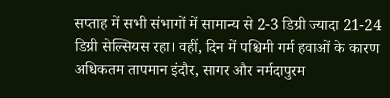सप्ताह में सभी संभागों में सामान्य से 2-3 डिग्री ज्यादा 21-24 डिग्री सेल्सियस रहा। वहीं, दिन में पश्चिमी गर्म हवाओं के कारण अधिकतम तापमान इंदौर, सागर और नर्मदापुरम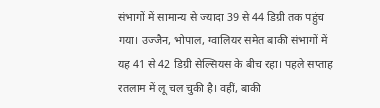संभागों में सामान्य से ज्यादा 39 से 44 डिग्री तक पहुंच गया। उज्जैन, भोपाल, ग्वालियर समेत बाकी संभागों में यह 41 से 42 डिग्री सेल्सियस के बीच रहा। पहले सप्ताह रतलाम में लू चल चुकी है। वहीं, बाकी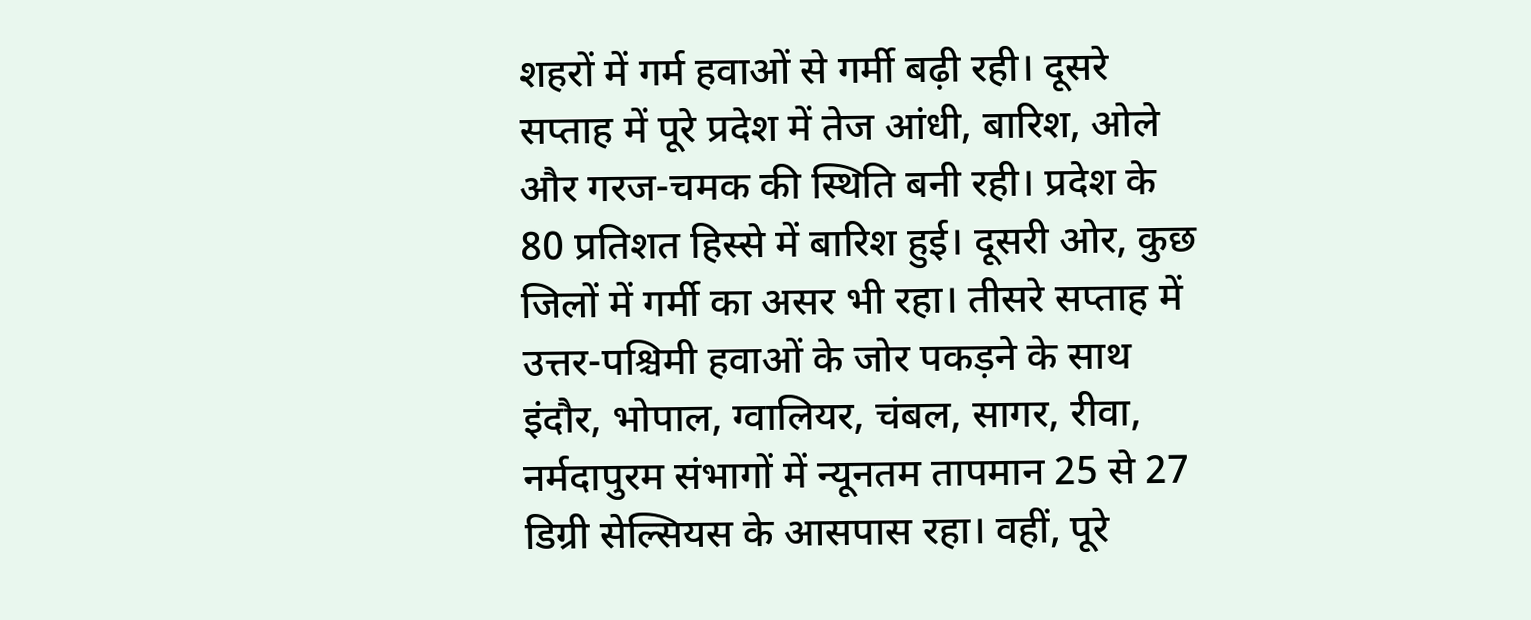शहरों में गर्म हवाओं से गर्मी बढ़ी रही। दूसरे सप्ताह में पूरे प्रदेश में तेज आंधी, बारिश, ओले और गरज-चमक की स्थिति बनी रही। प्रदेश के 80 प्रतिशत हिस्से में बारिश हुई। दूसरी ओर, कुछ जिलों में गर्मी का असर भी रहा। तीसरे सप्ताह में उत्तर-पश्चिमी हवाओं के जोर पकड़ने के साथ इंदौर, भोपाल, ग्वालियर, चंबल, सागर, रीवा, नर्मदापुरम संभागों में न्यूनतम तापमान 25 से 27 डिग्री सेल्सियस के आसपास रहा। वहीं, पूरे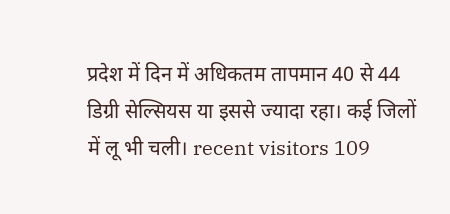प्रदेश में दिन में अधिकतम तापमान 40 से 44 डिग्री सेल्सियस या इससे ज्यादा रहा। कई जिलों में लू भी चली। recent visitors 109